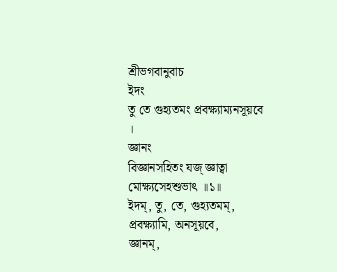শ্রীভগবানুবাচ
ইদং
তু তে গুহ্যতমং প্রবক্ষ্যাম্যনসূয়বে ।
জ্ঞানং
বিজ্ঞানসহিতং যজ্ জ্ঞাত্বা মোক্ষ্যসেহশুভাৎ ॥১॥
ইদম্, তু, তে, গুহ্যতমম্,
প্রবক্ষ্যামি, অনসূয়বে,
জ্ঞানম্,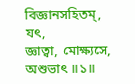বিজ্ঞানসহিতম্,
যৎ,
জ্ঞাত্বা, মোক্ষ্যসে, অশুভাৎ ॥১॥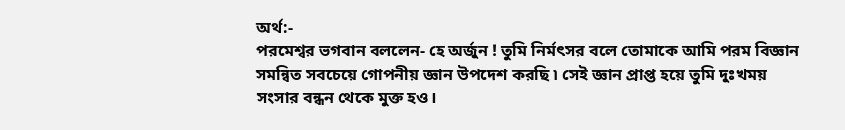অর্থ:-
পরমেশ্বর ভগবান বললেন- হে অর্জুন ! তুমি নির্মৎসর বলে তোমাকে আমি পরম বিজ্ঞান
সমন্বিত সবচেয়ে গোপনীয় জ্ঞান উপদেশ করছি ৷ সেই জ্ঞান প্রাপ্ত হয়ে তুমি দুঃখময়
সংসার বন্ধন থেকে মুক্ত হও।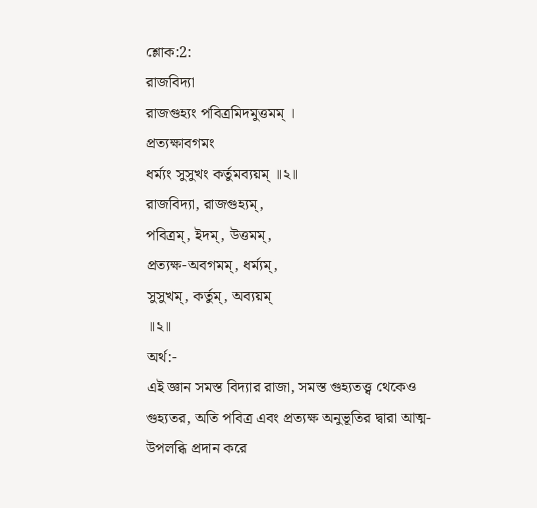শ্লোক:2:
রাজবিদ্যা
রাজগুহ্যং পবিত্রমিদমুত্তমম্ ।
প্রত্যক্ষাবগমং
ধর্ম্যং সুসুখং কর্তুমব্যয়ম্ ॥২॥
রাজবিদ্যা, রাজগুহ্যম্,
পবিত্রম্, ইদম্, উত্তমম্,
প্রত্যক্ষ-অবগমম্, ধর্ম্যম্,
সুসুখম্, কর্তুম্, অব্যয়ম্
॥২॥
অর্থ:-
এই জ্ঞান সমস্ত বিদ্যার রাজা, সমস্ত গুহ্যতত্ত্ব থেকেও গুহ্যতর, অতি পবিত্র এবং প্রত্যক্ষ অনুভূতির দ্বারা আত্ম-উপলব্ধি প্রদান করে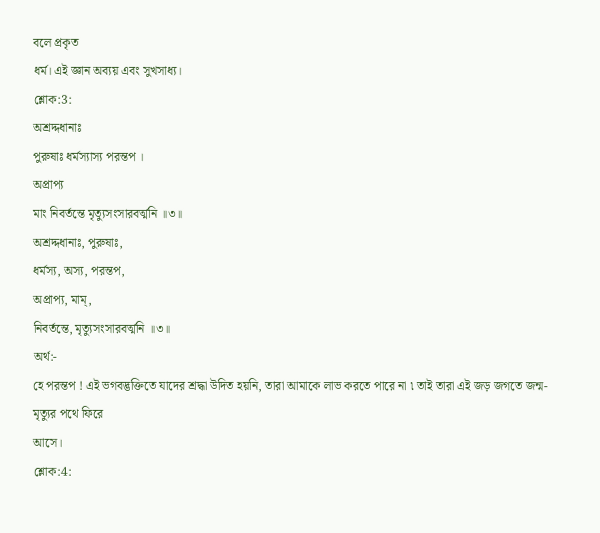বলে প্রকৃত
ধর্ম। এই জ্ঞান অব্যয় এবং সুখসাধ্য।
শ্লোক:3:
অশ্রদ্দধানাঃ
পুরুষাঃ ধর্মস্যাস্য পরন্তপ ।
অপ্রাপ্য
মাং নিবর্তন্তে মৃত্যুসংসারবর্ত্মনি ॥৩॥
অশ্রদ্দধানাঃ, পুরুষাঃ,
ধর্মস্য, অস্য, পরন্তপ,
অপ্রাপ্য, মাম্,
নিবর্তন্তে, মৃত্যুসংসারবর্ত্মনি ॥৩॥
অর্থ:-
হে পরন্তপ ! এই ভগবদ্ভক্তিতে যাদের শ্রদ্ধা উদিত হয়নি, তারা আমাকে লাভ করতে পারে না ৷ তাই তারা এই জড় জগতে জন্ম-মৃত্যুর পথে ফিরে
আসে।
শ্লোক:4: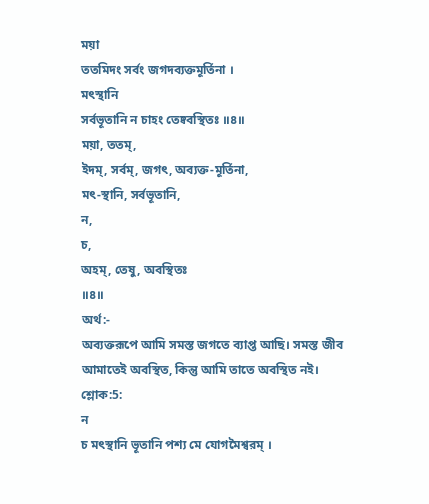ময়া
ততমিদং সর্বং জগদব্যক্তমূর্তিনা ।
মৎস্থানি
সর্বভূতানি ন চাহং তেষ্ববস্থিতঃ ॥৪॥
ময়া, ততম্,
ইদম্, সর্বম্, জগৎ, অব্যক্ত-মূর্তিনা,
মৎ-স্থানি, সর্বভূতানি,
ন,
চ,
অহম্, তেষু, অবস্থিতঃ
॥৪॥
অর্থ:-
অব্যক্তরূপে আমি সমস্ত জগতে ব্যাপ্ত আছি। সমস্ত জীব আমাতেই অবস্থিত, কিন্তু আমি তাতে অবস্থিত নই।
শ্লোক:5:
ন
চ মৎস্থানি ভূতানি পশ্য মে যোগমৈশ্বরম্ ।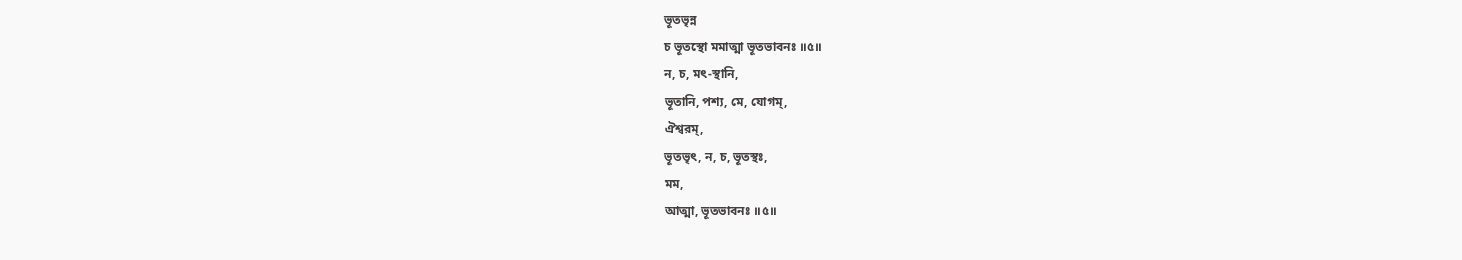ভূতভৃন্ন
চ ভূতস্থো মমাত্মা ভূতভাবনঃ ॥৫॥
ন, চ, মৎ-স্থানি,
ভূতানি, পশ্য, মে, যোগম্,
ঐশ্বরম্,
ভূতভৃৎ, ন, চ, ভূতস্থঃ,
মম,
আত্মা, ভূতভাবনঃ ॥৫॥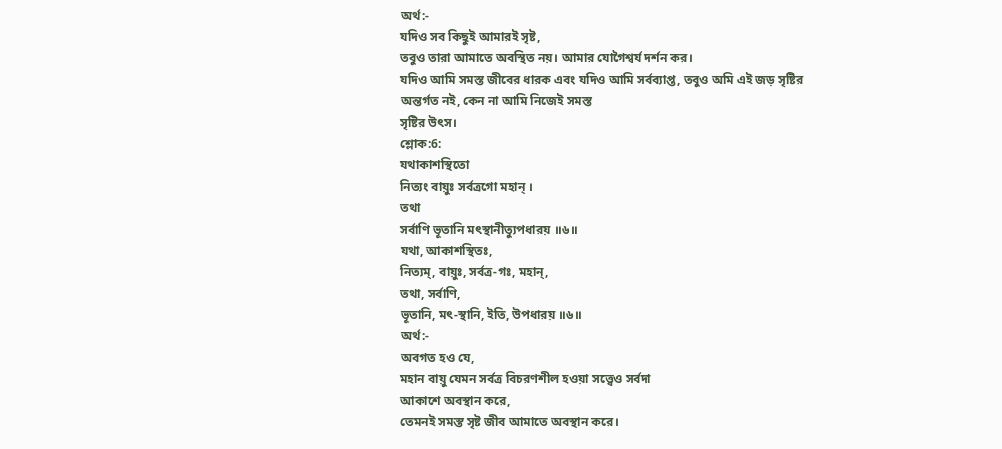অর্থ:-
যদিও সব কিছুই আমারই সৃষ্ট,
তবুও তারা আমাতে অবস্থিত নয়। আমার যোগৈশ্বর্য দর্শন কর।
যদিও আমি সমস্ত জীবের ধারক এবং যদিও আমি সর্বব্যাপ্ত, তবুও অমি এই জড় সৃষ্টির অন্তর্গত নই, কেন না আমি নিজেই সমস্ত
সৃষ্টির উৎস।
শ্লোক:6:
যথাকাশস্থিতো
নিত্যং বায়ুঃ সর্বত্রগো মহান্ ।
তথা
সর্বাণি ভূতানি মৎস্থানীত্যুপধারয় ॥৬॥
যথা, আকাশস্থিতঃ,
নিত্যম্, বায়ুঃ, সর্বত্র-গঃ, মহান্,
তথা, সর্বাণি,
ভূতানি, মৎ-স্থানি, ইতি, উপধারয় ॥৬॥
অর্থ:-
অবগত হও যে,
মহান বায়ু যেমন সর্বত্র বিচরণশীল হওয়া সত্ত্বেও সর্বদা
আকাশে অবস্থান করে,
তেমনই সমস্ত সৃষ্ট জীব আমাতে অবস্থান করে।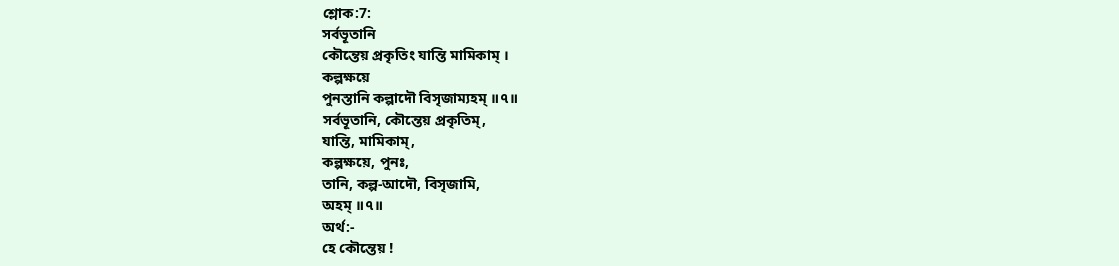শ্লোক:7:
সর্বভূতানি
কৌন্তেয় প্রকৃতিং যান্তি মামিকাম্ ।
কল্পক্ষয়ে
পুনস্তানি কল্পাদৌ বিসৃজাম্যহম্ ॥৭॥
সর্বভূতানি, কৌন্তেয় প্রকৃতিম্,
যান্তি, মামিকাম্,
কল্পক্ষয়ে, পুনঃ,
তানি, কল্প-আদৌ, বিসৃজামি,
অহম্ ॥৭॥
অর্থ:-
হে কৌন্তেয় !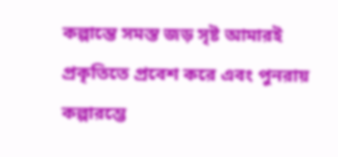কল্পান্তে সমস্ত জড় সৃষ্ট আমারই প্রকৃতিতে প্রবেশ করে এবং পুনরায়
কল্পারম্ভে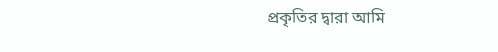প্রকৃতির দ্বারা আমি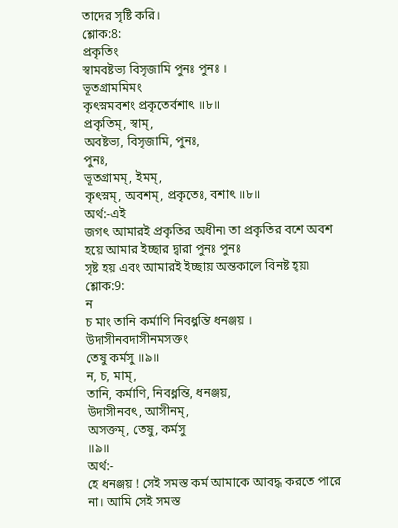তাদের সৃষ্টি করি।
শ্লোক:8:
প্রকৃতিং
স্বামবষ্টভ্য বিসৃজামি পুনঃ পুনঃ ।
ভূতগ্রামমিমং
কৃৎস্নমবশং প্রকৃতের্বশাৎ ॥৮॥
প্রকৃতিম্, স্বাম্,
অবষ্টভ্য, বিসৃজামি, পুনঃ,
পুনঃ,
ভূতগ্রামম্, ইমম্,
কৃৎস্নম্, অবশম্, প্রকৃতেঃ, বশাৎ ॥৮॥
অর্থ:-এই
জগৎ আমারই প্রকৃতির অধীন৷ তা প্রকৃতির বশে অবশ হয়ে আমার ইচ্ছার দ্বারা পুনঃ পুনঃ
সৃষ্ট হয় এবং আমারই ইচ্ছায় অন্তকালে বিনষ্ট হ্য়৷
শ্লোক:9:
ন
চ মাং তানি কর্মাণি নিবধ্নন্তি ধনঞ্জয় ।
উদাসীনবদাসীনমসক্তং
তেষু কর্মসু ॥৯॥
ন, চ, মাম্,
তানি, কর্মাণি, নিবধ্নন্তি, ধনঞ্জয়,
উদাসীনবৎ, আসীনম্,
অসক্তম্, তেষু, কর্মসু
॥৯॥
অর্থ:-
হে ধনঞ্জয় ! সেই সমস্ত কর্ম আমাকে আবদ্ধ করতে পারে না। আমি সেই সমস্ত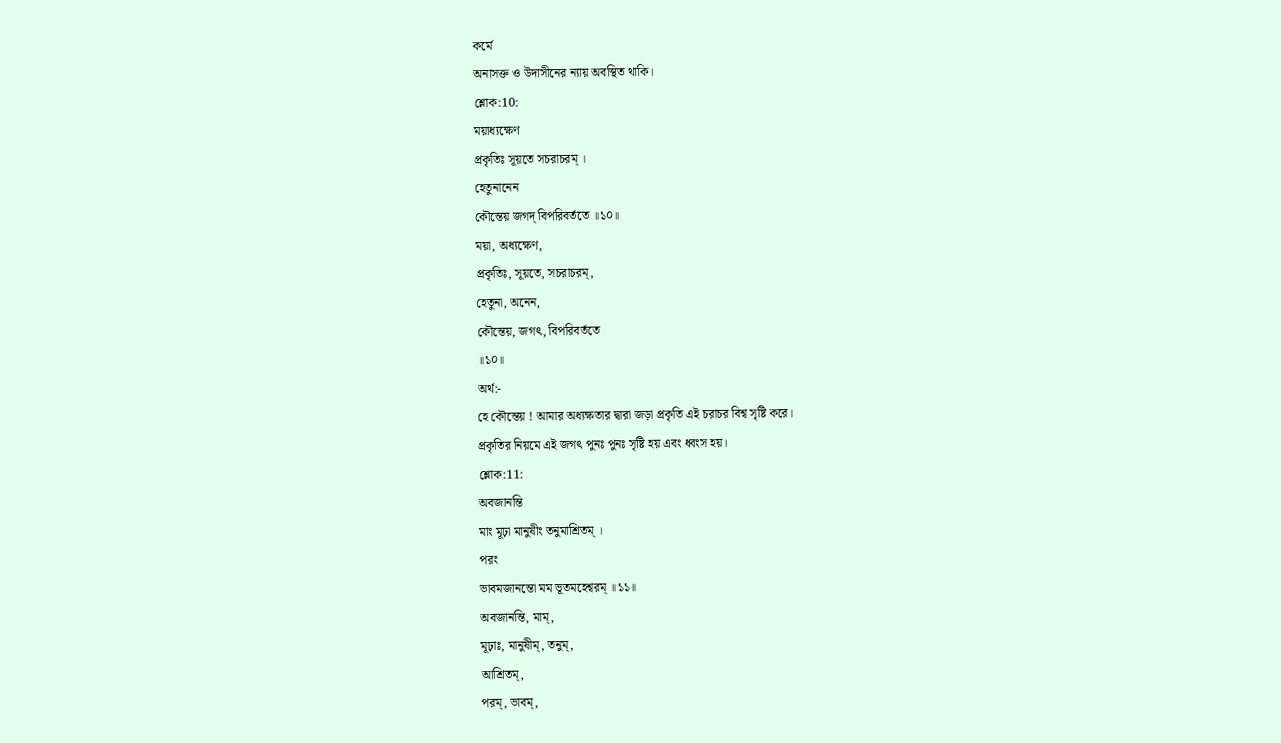কর্মে
অনাসক্ত ও উদাসীনের ন্যায় অবস্থিত থাকি।
শ্লোক:10:
ময়াধ্যক্ষেণ
প্রকৃতিঃ সূয়তে সচরাচরম্ ।
হেতুনানেন
কৌন্তেয় জগদ্ বিপরিবর্ততে ॥১০॥
ময়া, অধ্যক্ষেণ,
প্রকৃতিঃ, সূয়তে, সচরাচরম্,
হেতুনা, অনেন,
কৌন্তেয়, জগৎ, বিপরিবর্ততে
॥১০॥
অর্থ:-
হে কৌন্তেয় ! আমার অধ্যক্ষতার দ্বারা জড়া প্রকৃতি এই চরাচর বিশ্ব সৃষ্টি করে।
প্রকৃতির নিয়মে এই জগৎ পুনঃ পুনঃ সৃষ্টি হয় এবং ধ্বংস হয়।
শ্লোক:11:
অবজানন্তি
মাং মূঢ়া মানুষীং তনুমাশ্রিতম্ ।
পরং
ভাবমজানন্তো মম ভূতমহেশ্বরম্ ॥১১॥
অবজানন্তি, মাম্,
মূঢ়াঃ, মানুষীম্, তনুম্,
আশ্রিতম্,
পরম্, ভাবম্,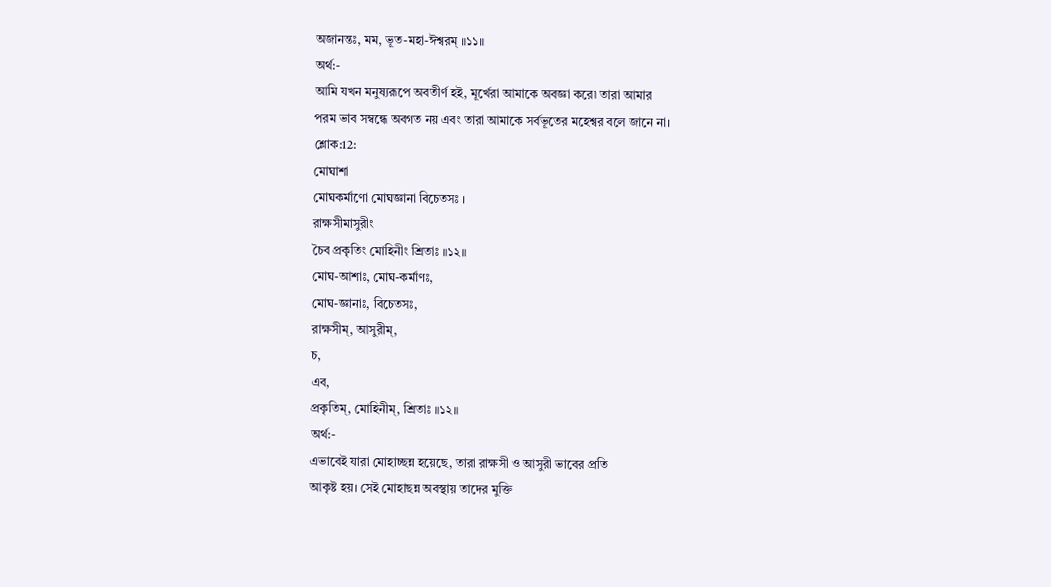অজানন্তঃ, মম, ভূত-মহা-ঈশ্বরম্ ॥১১॥
অর্থ:-
আমি যখন মনুষ্যরূপে অবতীর্ণ হই, মূর্খেরা আমাকে অবজ্ঞা করে৷ তারা আমার
পরম ভাব সম্বন্ধে অবগত নয় এবং তারা আমাকে সর্বভূতের মহেশ্বর বলে জানে না।
শ্লোক:12:
মোঘাশা
মোঘকর্মাণো মোঘজ্ঞানা বিচেতসঃ ।
রাক্ষসীমাসুরীং
চৈব প্রকৃতিং মোহিনীং শ্রিতাঃ ॥১২॥
মোঘ-আশাঃ, মোঘ-কর্মাণঃ,
মোঘ-জ্ঞানাঃ, বিচেতসঃ,
রাক্ষসীম্, আসুরীম্,
চ,
এব,
প্রকৃতিম্, মোহিনীম্, শ্রিতাঃ ॥১২॥
অর্থ:-
এভাবেই যারা মোহাচ্ছন্ন হয়েছে, তারা রাক্ষসী ও আসুরী ভাবের প্রতি
আকৃষ্ট হয়। সেই মোহাছন্ন অবস্থায় তাদের মুক্তি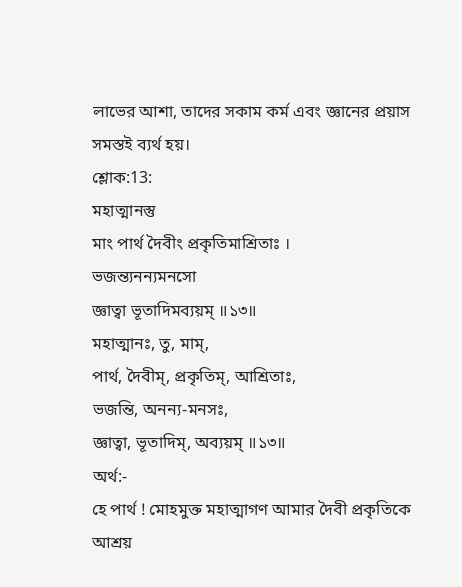লাভের আশা, তাদের সকাম কর্ম এবং জ্ঞানের প্রয়াস সমস্তই ব্যর্থ হয়।
শ্লোক:13:
মহাত্মানস্তু
মাং পার্থ দৈবীং প্রকৃতিমাশ্রিতাঃ ।
ভজন্ত্যনন্যমনসো
জ্ঞাত্বা ভূতাদিমব্যয়ম্ ॥১৩॥
মহাত্মানঃ, তু, মাম্,
পার্থ, দৈবীম্, প্রকৃতিম্, আশ্রিতাঃ,
ভজন্তি, অনন্য-মনসঃ,
জ্ঞাত্বা, ভূতাদিম্, অব্যয়ম্ ॥১৩॥
অর্থ:-
হে পার্থ ! মোহমুক্ত মহাত্মাগণ আমার দৈবী প্রকৃতিকে আশ্রয়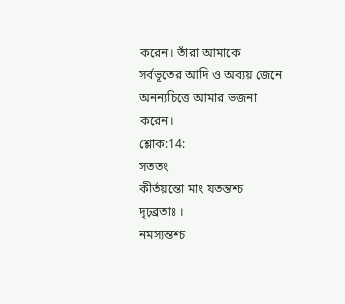করেন। তাঁরা আমাকে
সর্বভূতের আদি ও অব্যয় জেনে অনন্যচিত্তে আমার ভজনা করেন।
শ্লোক:14:
সততং
কীর্তয়ন্তো মাং যতন্তশ্চ দৃঢ়ব্রতাঃ ।
নমস্যন্তশ্চ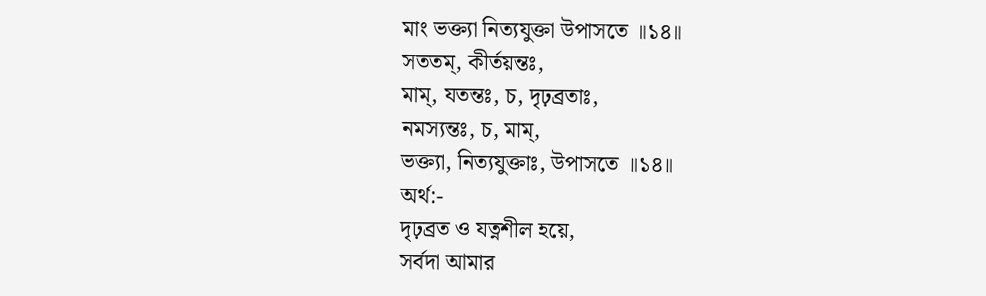মাং ভক্ত্যা নিত্যযুক্তা উপাসতে ॥১৪॥
সততম্, কীর্তয়ন্তঃ,
মাম্, যতন্তঃ, চ, দৃঢ়ব্রতাঃ,
নমস্যন্তঃ, চ, মাম্,
ভক্ত্যা, নিত্যযুক্তাঃ, উপাসতে ॥১৪॥
অর্থ:-
দৃঢ়ব্রত ও যত্নশীল হয়ে,
সর্বদা আমার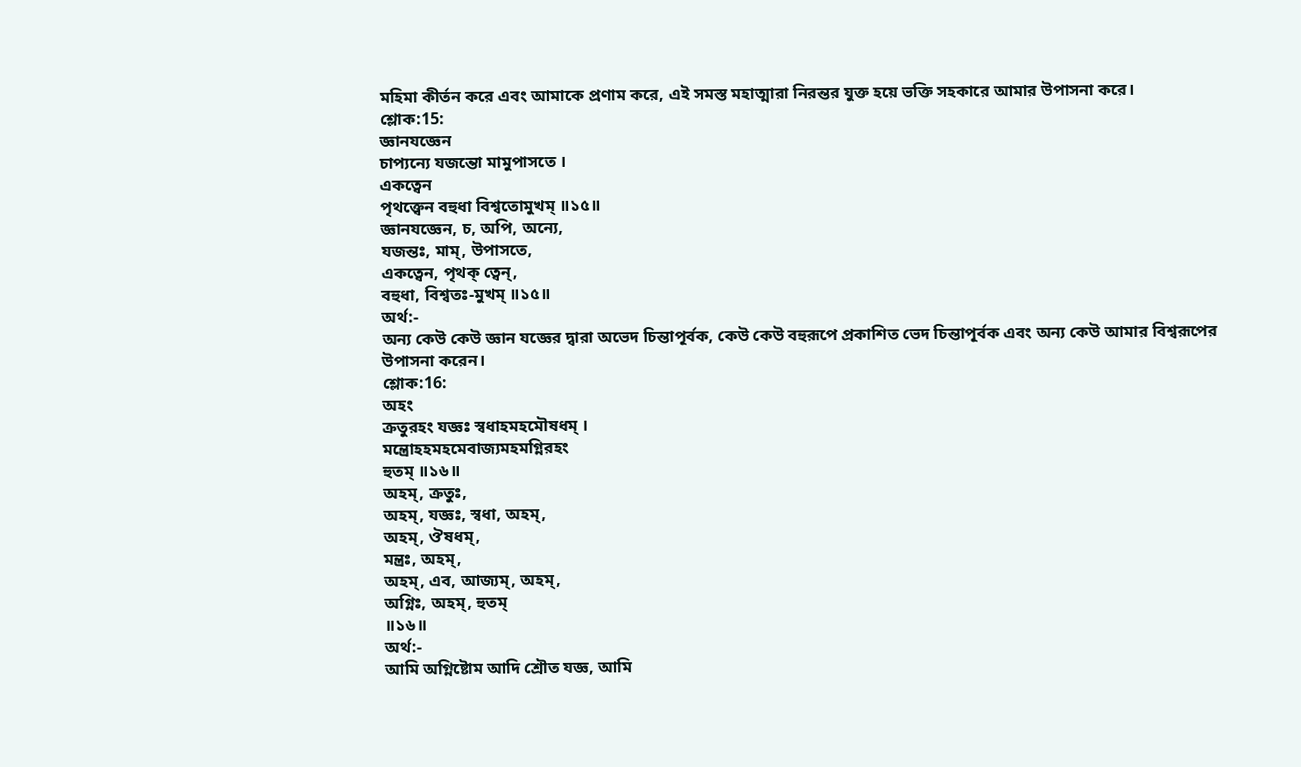মহিমা কীর্তন করে এবং আমাকে প্রণাম করে, এই সমস্ত মহাত্মারা নিরন্তর যুক্ত হয়ে ভক্তি সহকারে আমার উপাসনা করে।
শ্লোক:15:
জ্ঞানযজ্ঞেন
চাপ্যন্যে যজন্তো মামুপাসতে ।
একত্বেন
পৃথক্ত্বেন বহুধা বিশ্বতোমুখম্ ॥১৫॥
জ্ঞানযজ্ঞেন, চ, অপি, অন্যে,
যজন্তঃ, মাম্, উপাসতে,
একত্বেন, পৃথক্ ত্বেন্,
বহুধা, বিশ্বতঃ-মুখম্ ॥১৫॥
অর্থ:-
অন্য কেউ কেউ জ্ঞান যজ্ঞের দ্বারা অভেদ চিন্তাপূর্বক, কেউ কেউ বহুরূপে প্রকাশিত ভেদ চিন্তাপূর্বক এবং অন্য কেউ আমার বিশ্বরূপের
উপাসনা করেন।
শ্লোক:16:
অহং
ক্রতুরহং যজ্ঞঃ স্বধাহমহমৌষধম্ ।
মন্ত্রোহহমহমেবাজ্যমহমগ্নিরহং
হুতম্ ॥১৬॥
অহম্, ক্রতুঃ,
অহম্, যজ্ঞঃ, স্বধা, অহম্,
অহম্, ঔষধম্,
মন্ত্রঃ, অহম্,
অহম্, এব, আজ্যম্, অহম্,
অগ্নিঃ, অহম্, হুতম্
॥১৬॥
অর্থ:-
আমি অগ্নিষ্টোম আদি শ্রৌত যজ্ঞ, আমি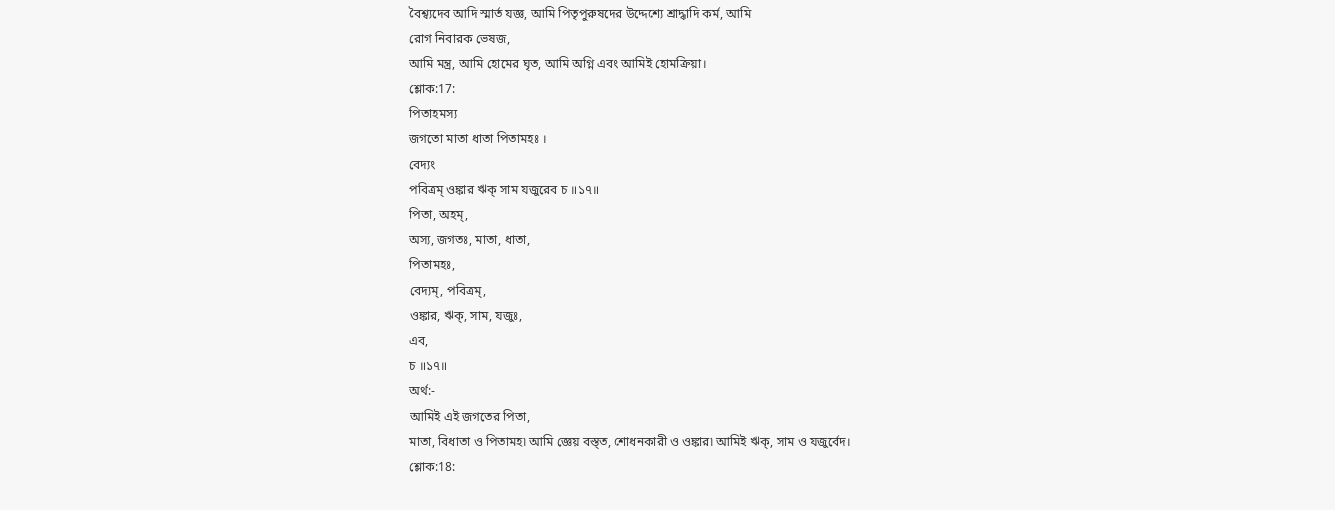বৈশ্ব্যদেব আদি স্মার্ত যজ্ঞ, আমি পিতৃপুরুষদের উদ্দেশ্যে শ্রাদ্ধাদি কর্ম, আমি
রোগ নিবারক ভেষজ,
আমি মন্ত্র, আমি হোমের ঘৃত, আমি অগ্নি এবং আমিই হোমক্রিয়া।
শ্লোক:17:
পিতাহমস্য
জগতো মাতা ধাতা পিতামহঃ ।
বেদ্যং
পবিত্রম্ ওঙ্কার ঋক্ সাম যজুরেব চ ॥১৭॥
পিতা, অহম্,
অস্য, জগতঃ, মাতা, ধাতা,
পিতামহঃ,
বেদ্যম্, পবিত্রম্,
ওঙ্কার, ঋক্, সাম, যজুঃ,
এব,
চ ॥১৭॥
অর্থ:-
আমিই এই জগতের পিতা,
মাতা, বিধাতা ও পিতামহ৷ আমি জ্ঞেয় বস্ত্ত, শোধনকারী ও ওঙ্কার৷ আমিই ঋক্, সাম ও যজুর্বেদ।
শ্লোক:18: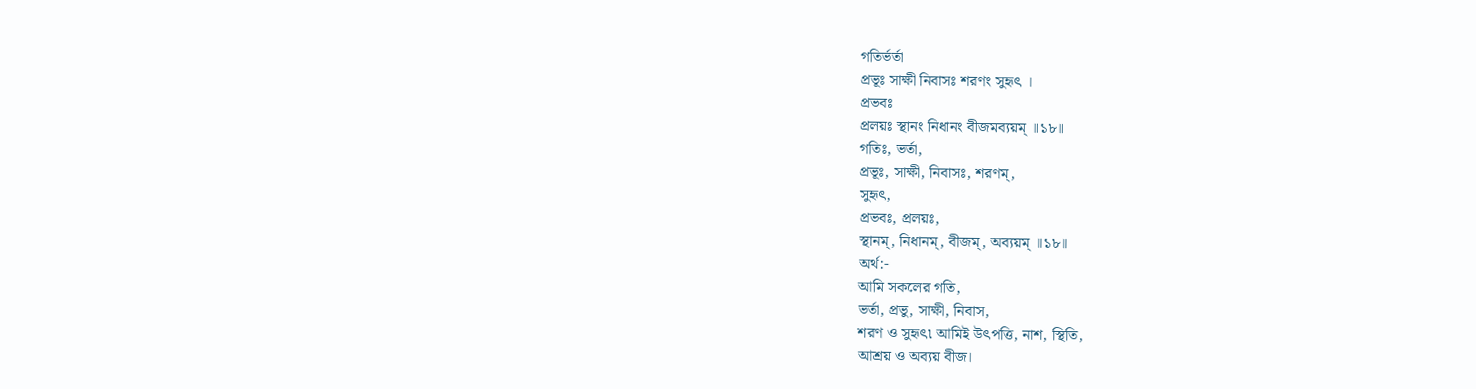গতির্ভর্তা
প্রভূঃ সাক্ষী নিবাসঃ শরণং সুহৃৎ ।
প্রভবঃ
প্রলয়ঃ স্থানং নিধানং বীজমব্যয়ম্ ॥১৮॥
গতিঃ, ভর্তা,
প্রভূঃ, সাক্ষী, নিবাসঃ, শরণম্,
সুহৃৎ,
প্রভবঃ, প্রলয়ঃ,
স্থানম্, নিধানম্, বীজম্, অব্যয়ম্ ॥১৮॥
অর্থ:-
আমি সকলের গতি,
ভর্তা, প্রভু, সাক্ষী, নিবাস,
শরণ ও সুহৃৎ৷ আমিই উৎপত্তি, নাশ, স্থিতি,
আশ্রয় ও অব্যয় বীজ।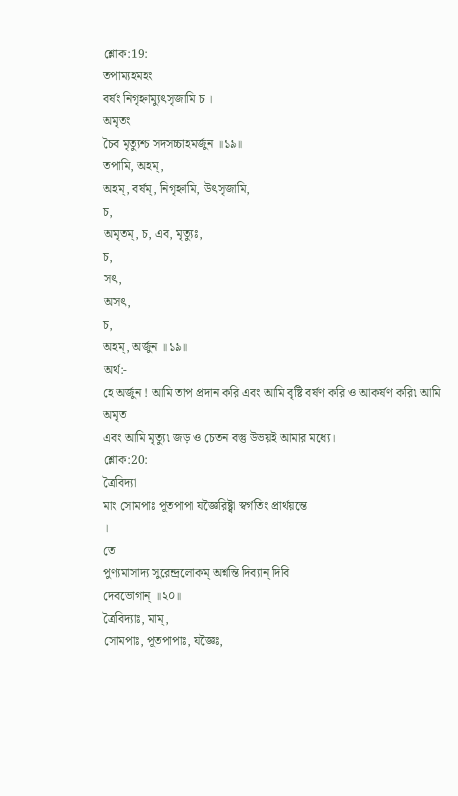শ্লোক:19:
তপাম্যহমহং
বর্ষং নিগৃহ্নাম্যুৎসৃজামি চ ।
অমৃতং
চৈব মৃত্যুশ্চ সদসচ্চাহমর্জুন ॥১৯॥
তপামি, অহম্,
অহম্, বর্ষম্, নিগৃহ্নামি, উৎসৃজামি,
চ,
অমৃতম্, চ, এব, মৃত্যুঃ,
চ,
সৎ,
অসৎ,
চ,
অহম্, অর্জুন ॥১৯॥
অর্থ:-
হে অর্জুন ! আমি তাপ প্রদান করি এবং আমি বৃষ্টি বর্ষণ করি ও আকর্ষণ করি৷ আমি অমৃত
এবং আমি মৃত্যু৷ জড় ও চেতন বস্তু উভয়ই আমার মধ্যে।
শ্লোক:20:
ত্রৈবিদ্যা
মাং সোমপাঃ পূতপাপা যজ্ঞৈরিষ্ট্বা স্বর্গতিং প্রার্থয়ন্তে
।
তে
পুণ্যমাসাদ্য সুরেন্দ্রলোকম্ অশ্নন্তি দিব্যান্ দিবি
দেবভোগান্ ॥২০॥
ত্রৈবিদ্যাঃ, মাম্,
সোমপাঃ, পূতপাপাঃ, যজ্ঞৈঃ,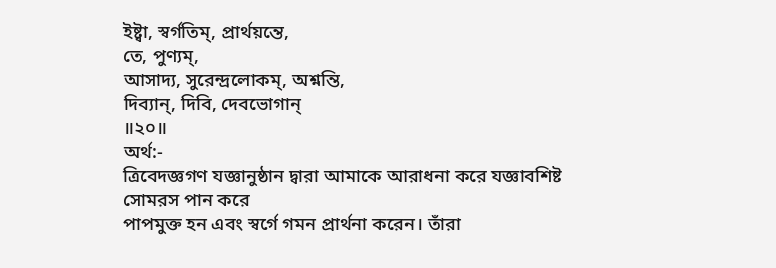ইষ্ট্বা, স্বর্গতিম্, প্রার্থয়ন্তে,
তে, পুণ্যম্,
আসাদ্য, সুরেন্দ্রলোকম্, অশ্নন্তি,
দিব্যান্, দিবি, দেবভোগান্
॥২০॥
অর্থ:-
ত্রিবেদজ্ঞগণ যজ্ঞানুষ্ঠান দ্বারা আমাকে আরাধনা করে যজ্ঞাবশিষ্ট সোমরস পান করে
পাপমুক্ত হন এবং স্বর্গে গমন প্রার্থনা করেন। তাঁরা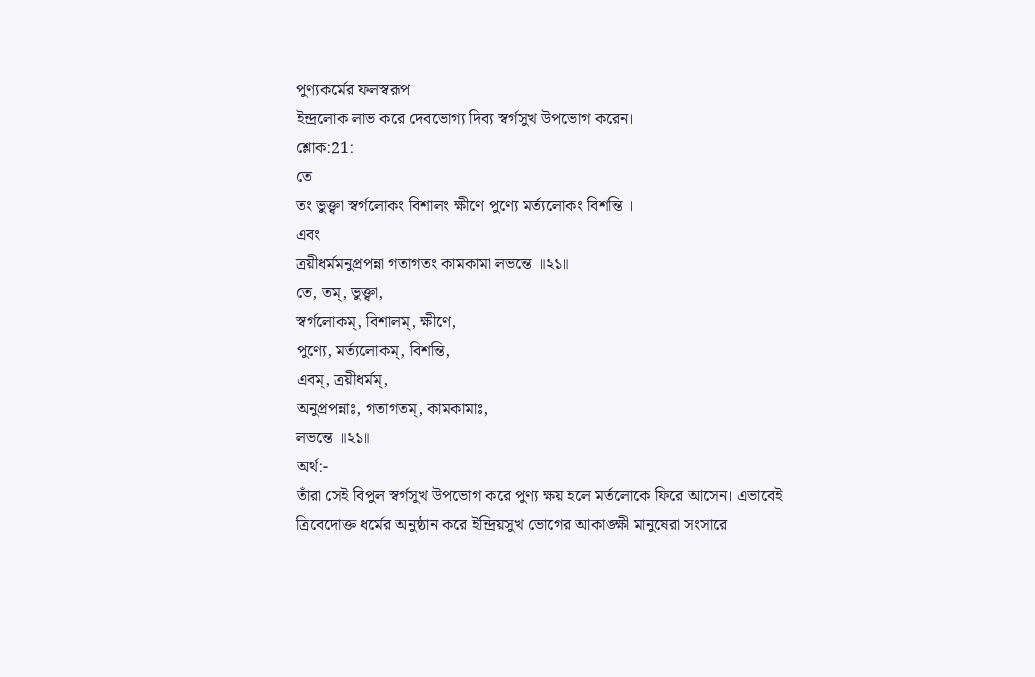পুণ্যকর্মের ফলস্বরূপ
ইন্দ্রলোক লাভ করে দেবভোগ্য দিব্য স্বর্গসুখ উপভোগ করেন।
শ্লোক:21:
তে
তং ভুক্ত্বা স্বর্গলোকং বিশালং ক্ষীণে পুণ্যে মর্ত্যলোকং বিশন্তি ।
এবং
ত্রয়ীধর্মমনুপ্রপন্না গতাগতং কামকামা লভন্তে ॥২১॥
তে, তম্, ভুক্ত্বা,
স্বর্গলোকম্, বিশালম্, ক্ষীণে,
পুণ্যে, মর্ত্যলোকম্, বিশন্তি,
এবম্, ত্রয়ীধর্মম্,
অনুপ্রপন্নাঃ, গতাগতম্, কামকামাঃ,
লভন্তে ॥২১॥
অর্থ:-
তাঁরা সেই বিপুল স্বর্গসুখ উপভোগ করে পুণ্য ক্ষয় হলে মর্তলোকে ফিরে আসেন। এভাবেই
ত্রিবেদোক্ত ধর্মের অনুষ্ঠান করে ইন্দ্রিয়সুখ ভোগের আকাঙ্ক্ষী মানুষেরা সংসারে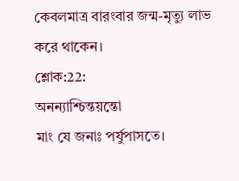কেবলমাত্র বারংবার জন্ম-মৃত্যু লাভ করে থাকেন।
শ্লোক:22:
অনন্যাশ্চিন্তয়ন্তো
মাং যে জনাঃ পর্যুপাসতে।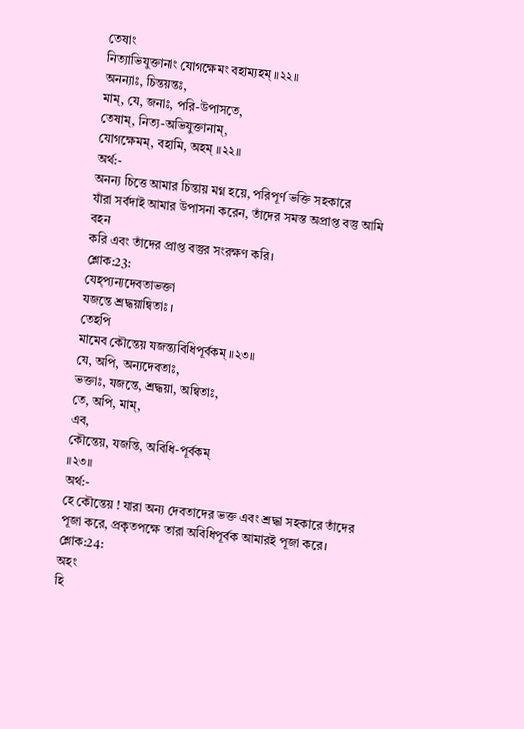তেষাং
নিত্যাভিযুক্তানাং যোগক্ষেমং বহাম্যহম্ ॥২২॥
অনন্যাঃ, চিন্তয়ন্তঃ,
মাম্, যে, জনাঃ, পরি-উপাসতে,
তেষাম্, নিত্য-অভিযুক্তানাম্,
যোগক্ষেমম্, বহামি, অহম্ ॥২২॥
অর্থ:-
অনন্য চিত্তে আমার চিন্তায় মগ্ন হয়ে, পরিপূর্ণ ভক্তি সহকারে
যাঁরা সর্বদাই আমার উপাসনা করেন, তাঁদের সমস্ত অপ্রাপ্ত বস্তু আমি বহন
করি এবং তাঁদের প্রাপ্ত বস্তুর সংরক্ষণ করি।
শ্লোক:23:
যেহ্প্যন্যদেবতাভক্তা
যজন্তে শ্রদ্ধয়ান্বিতাঃ ।
তেহপি
মামেব কৌন্তেয় যজন্ত্যবিধিপূর্বকম্ ॥২৩॥
যে, অপি, অন্যদেবতাঃ,
ভক্তাঃ, যজন্তে, শ্রদ্ধয়া, অন্বিতাঃ,
তে, অপি, মাম্,
এব,
কৌন্তেয়, যজন্তি, অবিধি-পূর্বকম্
॥২৩॥
অর্থ:-
হে কৌন্তেয় ! যারা অন্য দেবতাদের ভক্ত এবং শ্রদ্ধা সহকারে তাঁদের পূজা করে, প্রকৃতপক্ষে তারা অবিধিপূর্বক আমারই পূজা করে।
শ্লোক:24:
অহং
হি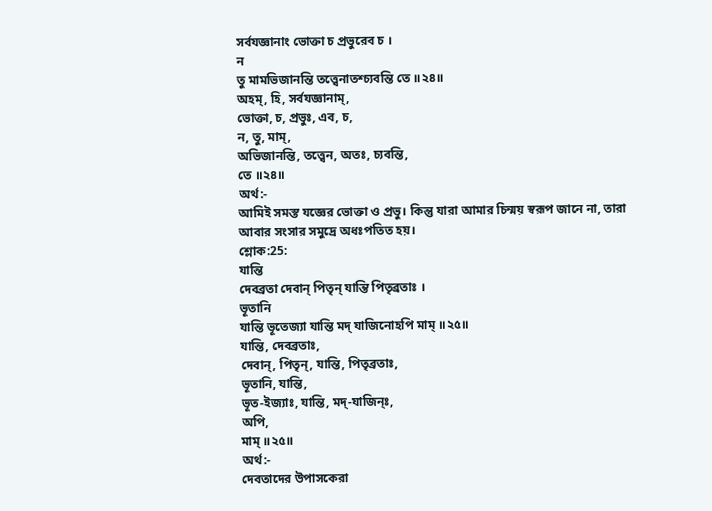সর্বযজ্ঞানাং ভোক্তা চ প্রভুরেব চ ।
ন
তু মামভিজানন্তি তত্ত্বেনাতশ্চ্যবন্তি তে ॥২৪॥
অহম্, হি, সর্বযজ্ঞানাম্,
ভোক্তা, চ, প্রভুঃ, এব, চ,
ন, তু, মাম্,
অভিজানন্তি, তত্ত্বেন, অতঃ, চ্যবন্তি,
তে ॥২৪॥
অর্থ:-
আমিই সমস্ত যজ্ঞের ভোক্তা ও প্রভু। কিন্তু যারা আমার চিন্ময় স্বরূপ জানে না, তারা আবার সংসার সমুদ্রে অধঃপতিত হয়।
শ্লোক:25:
যান্তি
দেবব্রতা দেবান্ পিতৃন্ যান্তি পিতৃব্রতাঃ ।
ভূতানি
যান্তি ভূতেজ্যা যান্তি মদ্ যাজিনোহপি মাম্ ॥২৫॥
যান্তি, দেবব্রতাঃ,
দেবান্, পিতৃন্, যান্তি, পিতৃব্রতাঃ,
ভূতানি, যান্তি,
ভূত-ইজ্যাঃ, যান্তি, মদ্-যাজিন্ঃ,
অপি,
মাম্ ॥২৫॥
অর্থ:-
দেবতাদের উপাসকেরা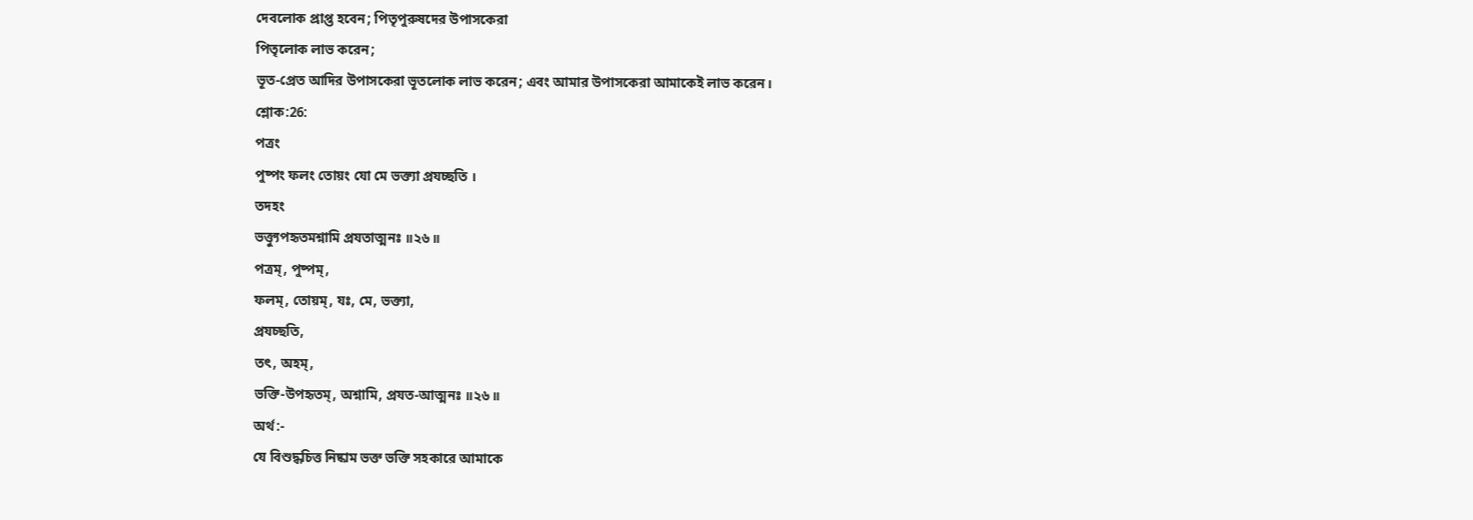দেবলোক প্রাপ্ত হবেন; পিতৃপুরুষদের উপাসকেরা
পিতৃলোক লাভ করেন;
ভূত-প্রেত আদির উপাসকেরা ভূতলোক লাভ করেন; এবং আমার উপাসকেরা আমাকেই লাভ করেন।
শ্লোক:26:
পত্রং
পুষ্পং ফলং তোয়ং যো মে ভক্ত্যা প্রযচ্ছতি ।
তদহং
ভক্ত্যুপহৃতমশ্নামি প্রযতাত্মনঃ ॥২৬॥
পত্রম্, পুষ্পম্,
ফলম্, তোয়ম্, যঃ, মে, ভক্ত্যা,
প্রযচ্ছতি,
তৎ, অহম্,
ভক্তি-উপহৃতম্, অশ্নামি, প্রযত-আত্মনঃ ॥২৬॥
অর্থ:-
যে বিশুদ্ধচিত্ত নিষ্কাম ভক্ত ভক্তি সহকারে আমাকে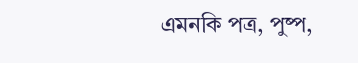এমনকি পত্র, পুষ্প,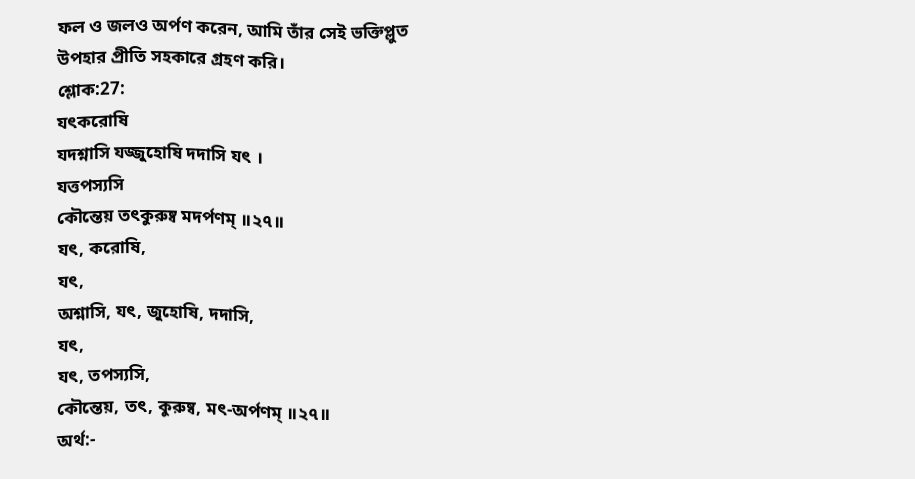ফল ও জলও অর্পণ করেন, আমি তাঁর সেই ভক্তিপ্লুত
উপহার প্রীতি সহকারে গ্রহণ করি।
শ্লোক:27:
যৎকরোষি
যদশ্নাসি যজ্জুহোষি দদাসি যৎ ।
যত্তপস্যসি
কৌন্তেয় তৎকুরুষ্ব মদর্পণম্ ॥২৭॥
যৎ, করোষি,
যৎ,
অশ্নাসি, যৎ, জুহোষি, দদাসি,
যৎ,
যৎ, তপস্যসি,
কৌন্তেয়, তৎ, কুরুষ্ব, মৎ-অর্পণম্ ॥২৭॥
অর্থ:-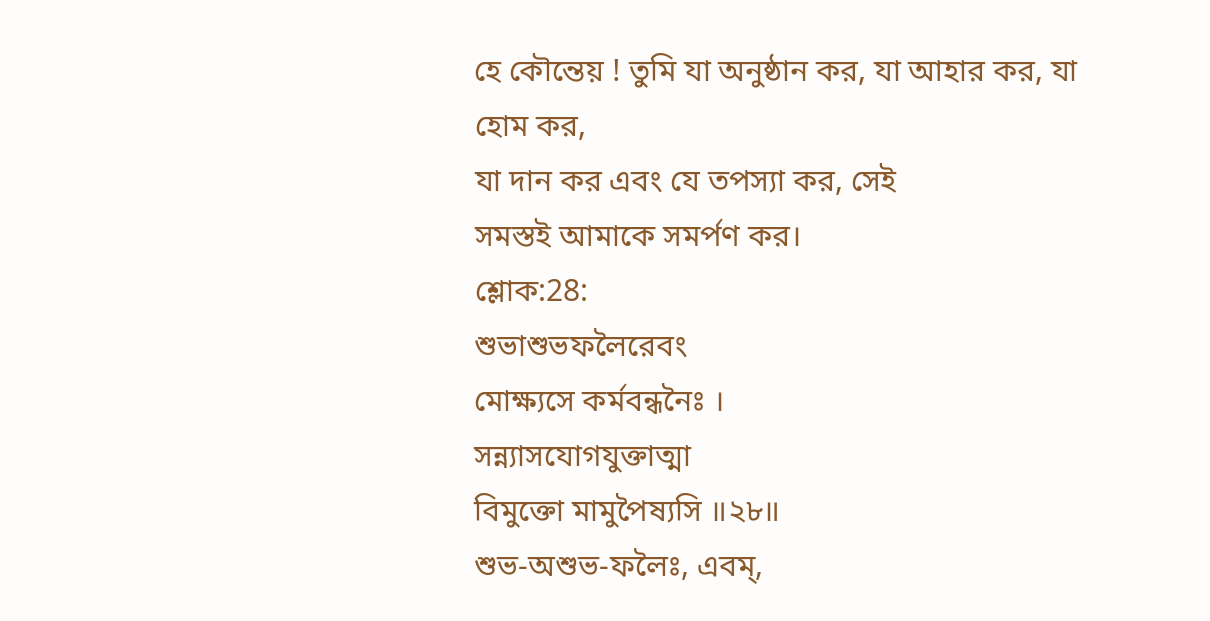হে কৌন্তেয় ! তুমি যা অনুষ্ঠান কর, যা আহার কর, যা হোম কর,
যা দান কর এবং যে তপস্যা কর, সেই
সমস্তই আমাকে সমর্পণ কর।
শ্লোক:28:
শুভাশুভফলৈরেবং
মোক্ষ্যসে কর্মবন্ধনৈঃ ।
সন্ন্যাসযোগযুক্তাত্মা
বিমুক্তো মামুপৈষ্যসি ॥২৮॥
শুভ-অশুভ-ফলৈঃ, এবম্,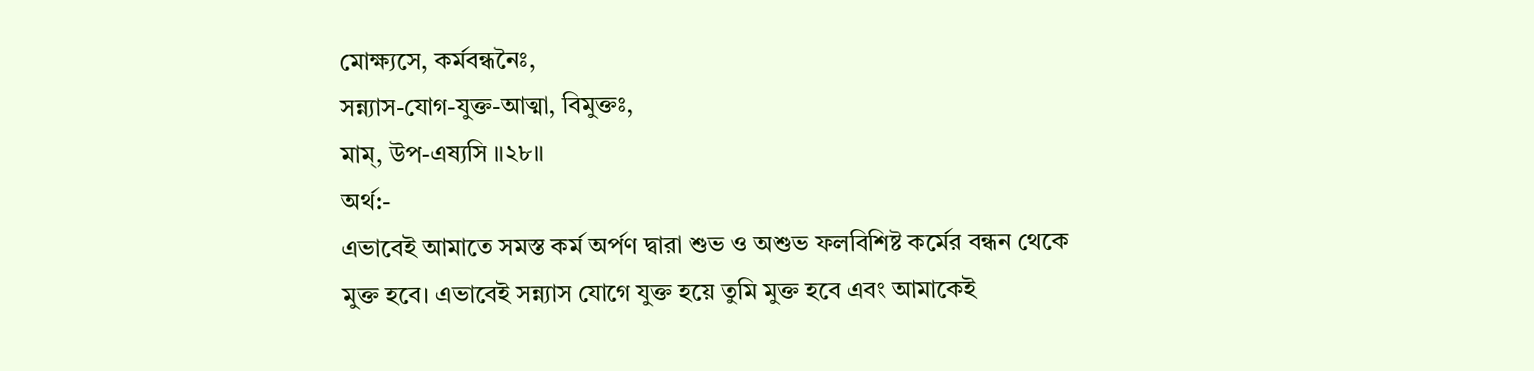মোক্ষ্যসে, কর্মবন্ধনৈঃ,
সন্ন্যাস-যোগ-যুক্ত-আত্মা, বিমুক্তঃ,
মাম্, উপ-এষ্যসি ॥২৮॥
অর্থ:-
এভাবেই আমাতে সমস্ত কর্ম অর্পণ দ্বারা শুভ ও অশুভ ফলবিশিষ্ট কর্মের বন্ধন থেকে
মুক্ত হবে। এভাবেই সন্ন্যাস যোগে যুক্ত হয়ে তুমি মুক্ত হবে এবং আমাকেই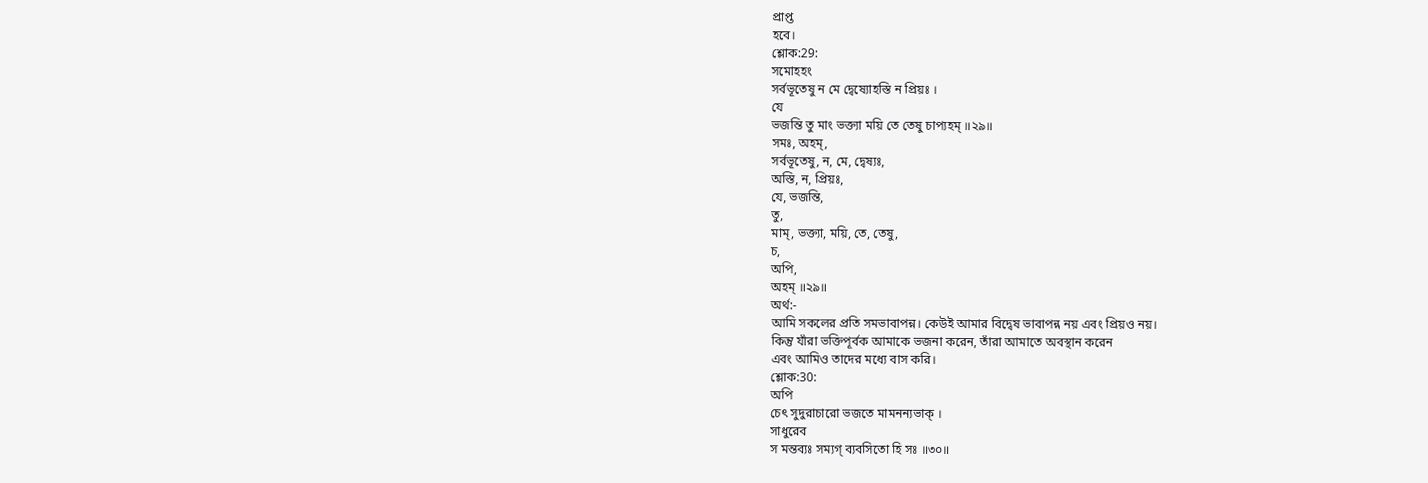প্রাপ্ত
হবে।
শ্লোক:29:
সমোহহং
সর্বভূতেষু ন মে দ্বেষ্যোহস্তি ন প্রিয়ঃ ।
যে
ভজন্তি তু মাং ভক্ত্যা ময়ি তে তেষু চাপ্যহম্ ॥২৯॥
সমঃ, অহম্,
সর্বভূতেষু, ন, মে, দ্বেষ্যঃ,
অস্তি, ন, প্রিয়ঃ,
যে, ভজন্তি,
তু,
মাম্, ভক্ত্যা, ময়ি, তে, তেষু,
চ,
অপি,
অহম্ ॥২৯॥
অর্থ:-
আমি সকলের প্রতি সমভাবাপন্ন। কেউই আমার বিদ্বেষ ভাবাপন্ন নয় এবং প্রিয়ও নয়।
কিন্তু যাঁরা ভক্তিপূর্বক আমাকে ভজনা করেন, তাঁরা আমাতে অবস্থান করেন
এবং আমিও তাদের মধ্যে বাস করি।
শ্লোক:30:
অপি
চেৎ সুদুরাচারো ভজতে মামনন্যভাক্ ।
সাধুরেব
স মন্তব্যঃ সম্যগ্ ব্যবসিতো হি সঃ ॥৩০॥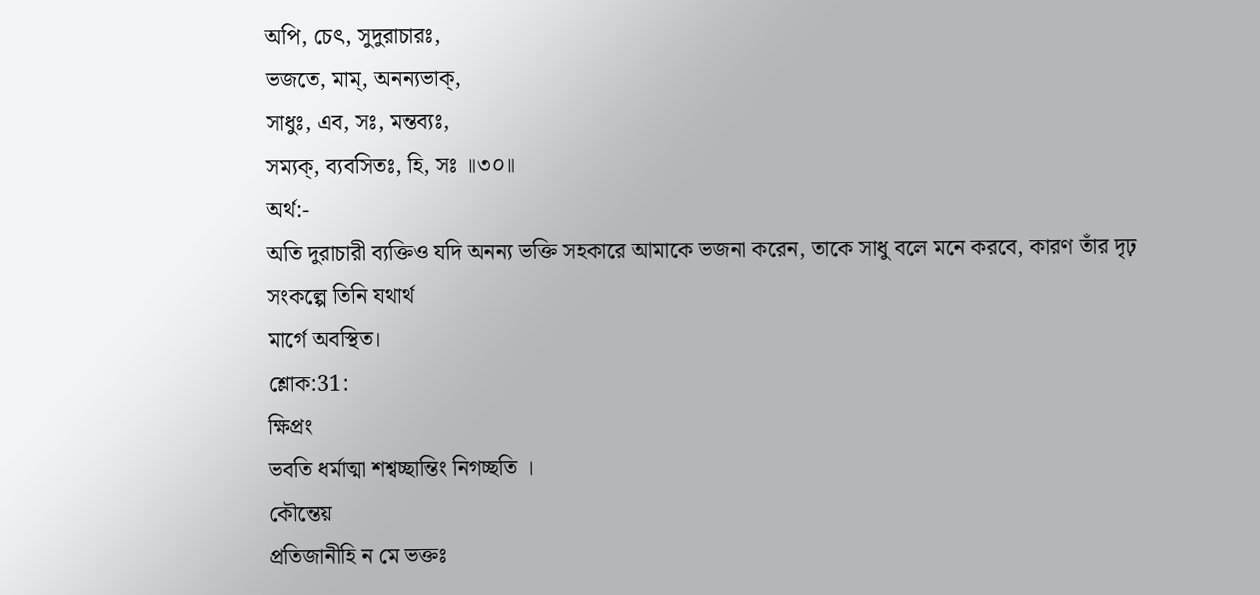অপি, চেৎ, সুদুরাচারঃ,
ভজতে, মাম্, অনন্যভাক্,
সাধুঃ, এব, সঃ, মন্তব্যঃ,
সম্যক্, ব্যবসিতঃ, হি, সঃ ॥৩০॥
অর্থ:-
অতি দুরাচারী ব্যক্তিও যদি অনন্য ভক্তি সহকারে আমাকে ভজনা করেন, তাকে সাধু বলে মনে করবে, কারণ তাঁর দৃঢ় সংকল্পে তিনি যথার্থ
মার্গে অবস্থিত।
শ্লোক:31:
ক্ষিপ্রং
ভবতি ধর্মাত্মা শশ্বচ্ছান্তিং নিগচ্ছতি ।
কৌন্তেয়
প্রতিজানীহি ন মে ভক্তঃ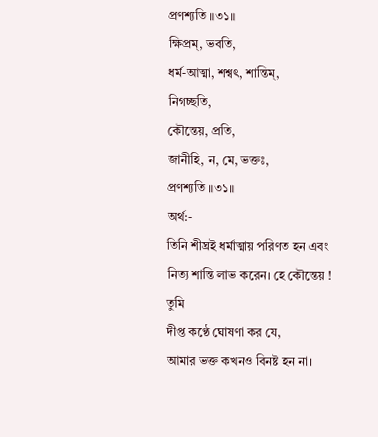প্রণশ্যতি ॥৩১॥
ক্ষিপ্রম্, ভবতি,
ধর্ম-আত্মা, শশ্বৎ, শান্তিম্,
নিগচ্ছতি,
কৌন্তেয়, প্রতি,
জানীহি, ন, মে, ভক্তঃ,
প্রণশ্যতি ॥৩১॥
অর্থ:-
তিনি শীঘ্রই ধর্মাত্মায় পরিণত হন এবং নিত্য শান্তি লাভ করেন। হে কৌন্তেয় ! তুমি
দীপ্ত কণ্ঠে ঘোষণা কর যে,
আমার ভক্ত কখনও বিনষ্ট হন না।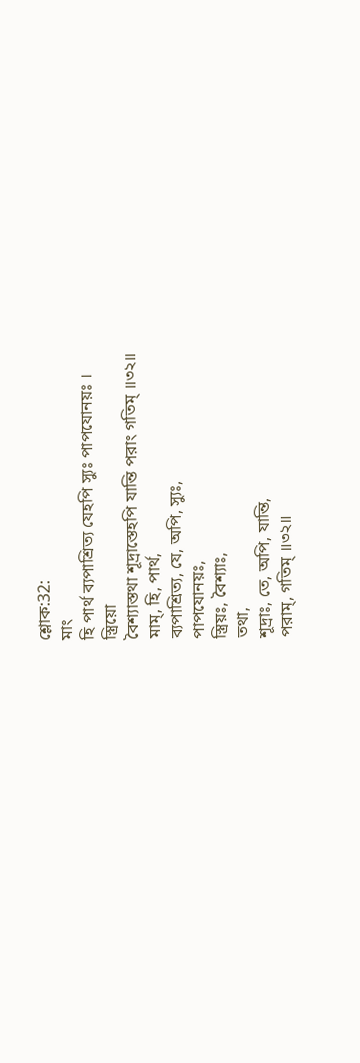শ্লোক:32:
মাং
হি পার্থ ব্যপাশ্রিত্য যেহপি স্যুঃ পাপযোনয়ঃ ।
স্ত্রিয়ো
বৈশ্যাস্তথা শূদ্রাস্তেহপি যান্তি পরাং গতিম্ ॥৩২॥
মাম্, হি, পার্থ,
ব্যপাশ্রিত্য, যে, অপি, স্যুঃ,
পাপযোনয়ঃ,
স্ত্রিয়ঃ, বৈশ্যাঃ,
তথা,
শূদ্রাঃ, তে, অপি, যান্তি,
পরাম্, গতিম্ ॥৩২॥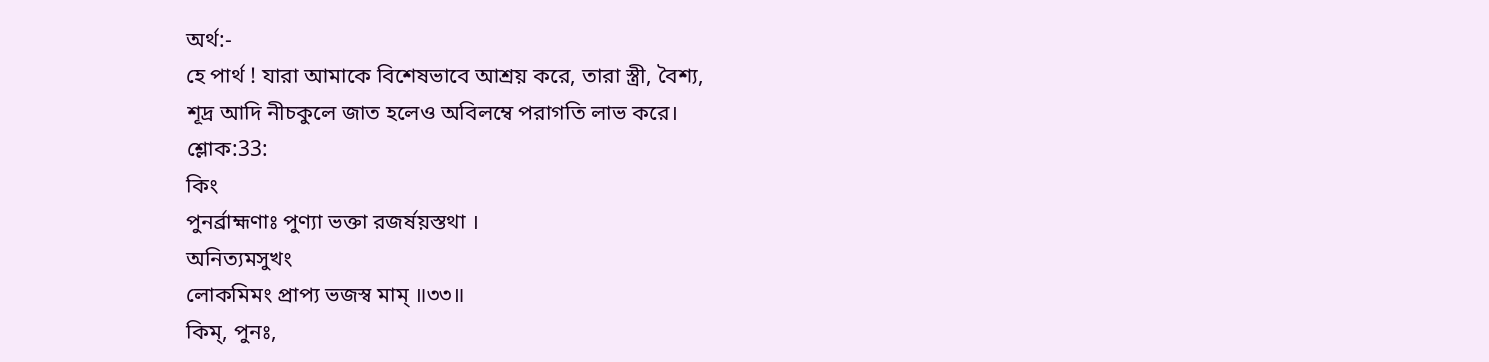অর্থ:-
হে পার্থ ! যারা আমাকে বিশেষভাবে আশ্রয় করে, তারা স্ত্রী, বৈশ্য,
শূদ্র আদি নীচকুলে জাত হলেও অবিলম্বে পরাগতি লাভ করে।
শ্লোক:33:
কিং
পুনর্ব্রাহ্মণাঃ পুণ্যা ভক্তা রজর্ষয়স্তথা ।
অনিত্যমসুখং
লোকমিমং প্রাপ্য ভজস্ব মাম্ ॥৩৩॥
কিম্, পুনঃ,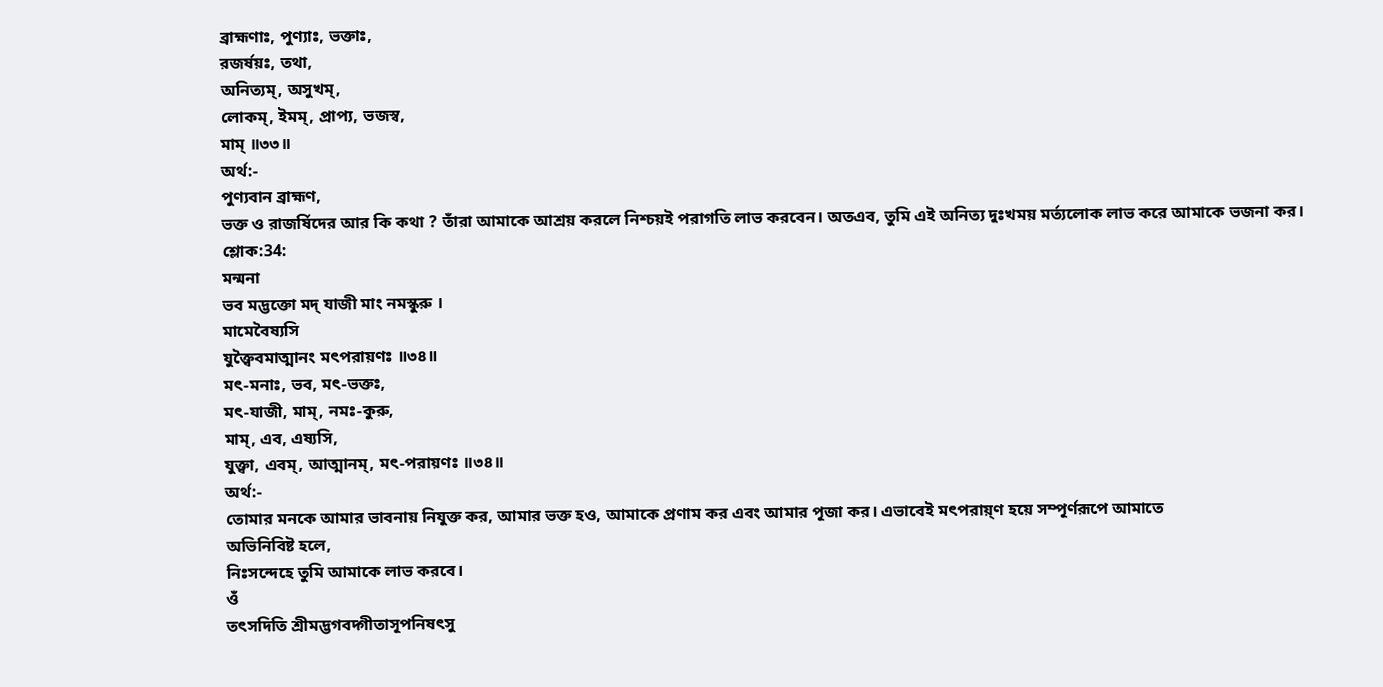ব্রাহ্মণাঃ, পুণ্যাঃ, ভক্তাঃ,
রজর্ষয়ঃ, তথা,
অনিত্যম্, অসুখম্,
লোকম্, ইমম্, প্রাপ্য, ভজস্ব,
মাম্ ॥৩৩॥
অর্থ:-
পুণ্যবান ব্রাহ্মণ,
ভক্ত ও রাজর্ষিদের আর কি কথা ? তাঁরা আমাকে আশ্রয় করলে নিশ্চয়ই পরাগতি লাভ করবেন। অতএব, তুমি এই অনিত্য দুঃখময় মর্ত্যলোক লাভ করে আমাকে ভজনা কর।
শ্লোক:34:
মন্মনা
ভব মদ্ভক্তো মদ্ যাজী মাং নমস্কুরু ।
মামেবৈষ্যসি
যুক্ত্বৈবমাত্মানং মৎপরায়ণঃ ॥৩৪॥
মৎ-মনাঃ, ভব, মৎ-ভক্তঃ,
মৎ-যাজী, মাম্, নমঃ-কুরু,
মাম্, এব, এষ্যসি,
যুক্ত্বা, এবম্, আত্মানম্, মৎ-পরায়ণঃ ॥৩৪॥
অর্থ:-
তোমার মনকে আমার ভাবনায় নিযুক্ত কর, আমার ভক্ত হও, আমাকে প্রণাম কর এবং আমার পূজা কর। এভাবেই মৎপরায়্ণ হয়ে সম্পূর্ণরূপে আমাতে
অভিনিবিষ্ট হলে,
নিঃসন্দেহে তুমি আমাকে লাভ করবে।
ওঁ
তৎসদিতি শ্রীমদ্ভগবদ্গীতাসূপনিষৎসু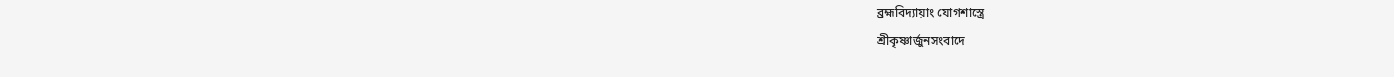ব্রহ্মবিদ্যায়াং যোগশাস্ত্রে
শ্রীকৃষ্ণার্জুনসংবাদে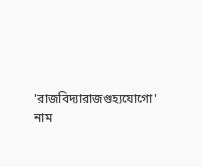'রাজবিদ্যারাজগুহ্যযোগো'
নাম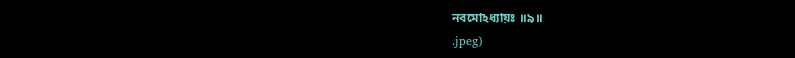নবমোঽধ্যায়ঃ ॥৯॥
.jpeg)